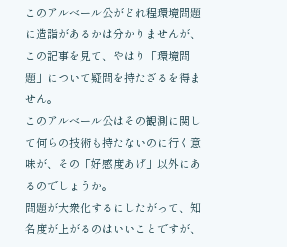このアルベール公がどれ程環境問題に造詣があるかは分かりませんが、この記事を見て、やはり「環境問題」について疑問を持たざるを得ません。
このアルベール公はその観測に関して何らの技術も持たないのに行く意味が、その「好感度あげ」以外にあるのでしょうか。
問題が大衆化するにしたがって、知名度が上がるのはいいことですが、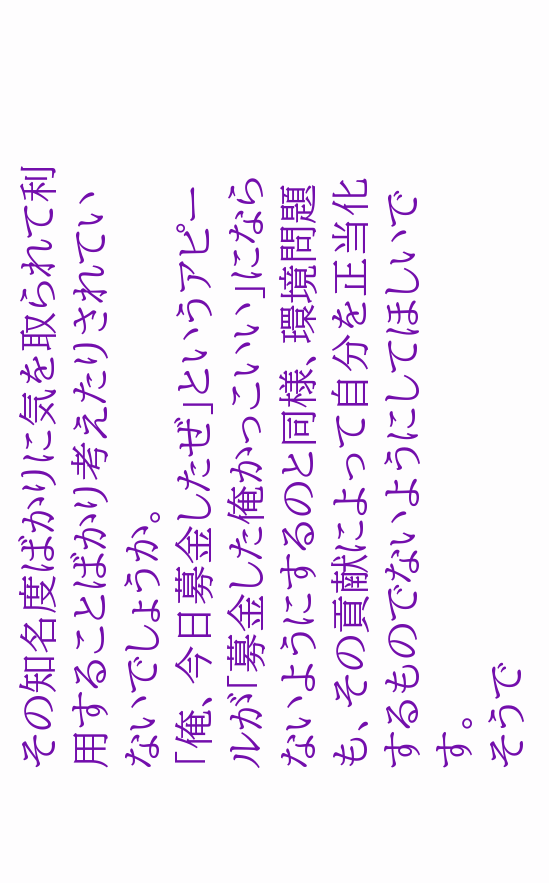その知名度ばかりに気を取られて利用することばかり考えたりされていないでしょうか。
「俺、今日募金したぜ」というアピールが「募金した俺かっこいい」にならないようにするのと同様、環境問題も、その貢献によって自分を正当化するものでないようにしてほしいです。
そうで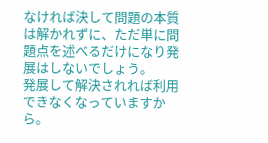なければ決して問題の本質は解かれずに、ただ単に問題点を述べるだけになり発展はしないでしょう。
発展して解決されれば利用できなくなっていますから。